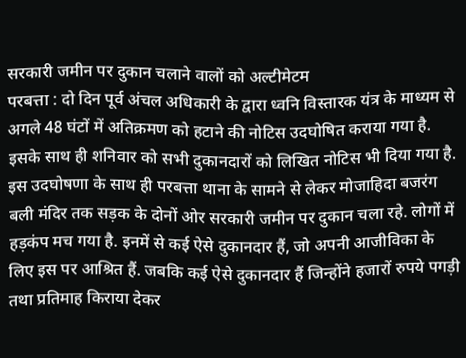सरकारी जमीन पर दुकान चलाने वालों को अल्टीमेटम
परबत्ता : दो दिन पूर्व अंचल अधिकारी के द्वारा ध्वनि विस्तारक यंत्र के माध्यम से अगले 48 घंटों में अतिक्रमण को हटाने की नोटिस उदघोषित कराया गया है. इसके साथ ही शनिवार को सभी दुकानदारों को लिखित नोटिस भी दिया गया है. इस उदघोषणा के साथ ही परबत्ता थाना के सामने से लेकर मोजाहिदा बजरंग बली मंदिर तक सड़क के दोनों ओर सरकारी जमीन पर दुकान चला रहे. लोगों में हड़कंप मच गया है. इनमें से कई ऐसे दुकानदार हैं, जो अपनी आजीविका के लिए इस पर आश्रित हैं. जबकि कई ऐसे दुकानदार हैं जिन्होंने हजारों रुपये पगड़ी तथा प्रतिमाह किराया देकर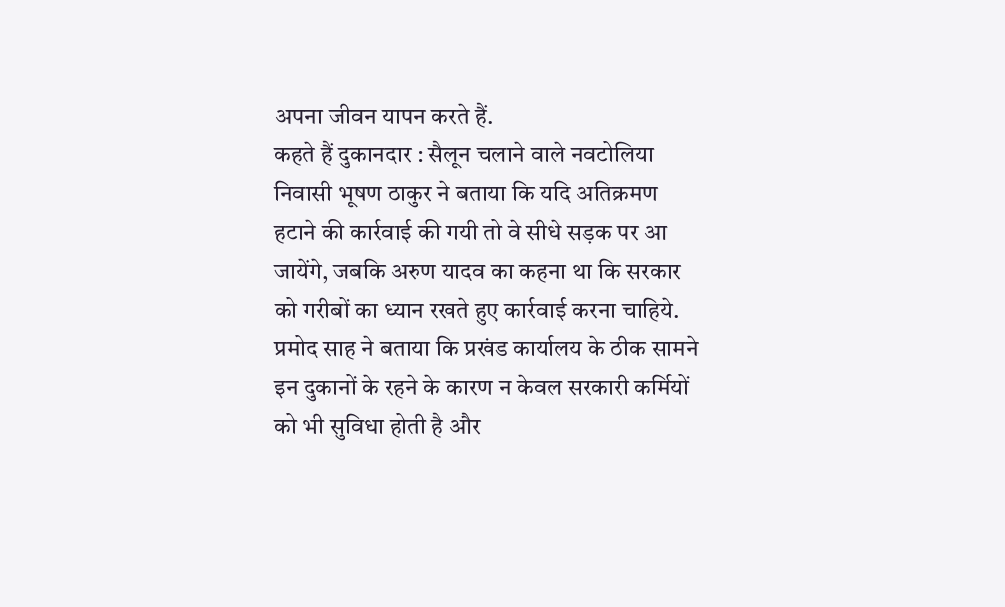अपना जीवन यापन करते हैं.
कहते हैं दुकानदार : सैलून चलाने वाले नवटोलिया निवासी भूषण ठाकुर ने बताया कि यदि अतिक्रमण हटाने की कार्रवाई की गयी तो वे सीधे सड़क पर आ जायेंगे, जबकि अरुण यादव का कहना था कि सरकार को गरीबों का ध्यान रखते हुए कार्रवाई करना चाहिये. प्रमोद साह ने बताया कि प्रखंड कार्यालय के ठीक सामने इन दुकानों के रहने के कारण न केवल सरकारी कर्मियों को भी सुविधा होती है और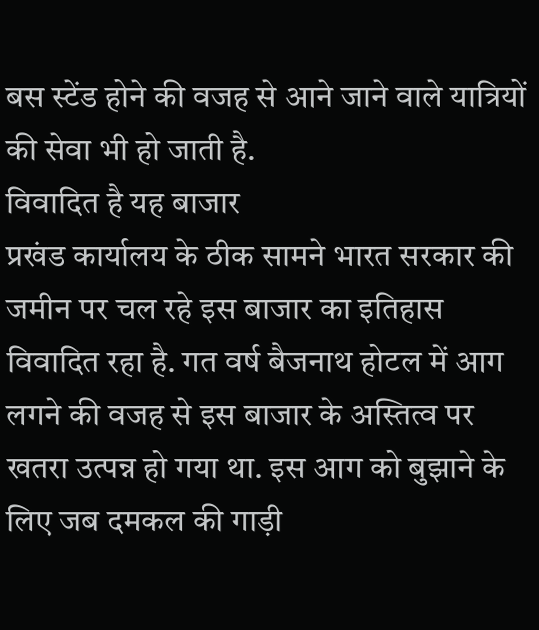बस स्टेंड होने की वजह से आने जाने वाले यात्रियों की सेवा भी हो जाती है.
विवादित है यह बाजार
प्रखंड कार्यालय के ठीक सामने भारत सरकार की जमीन पर चल रहे इस बाजार का इतिहास विवादित रहा है. गत वर्ष बैजनाथ होटल में आग लगने की वजह से इस बाजार के अस्तित्व पर खतरा उत्पन्न हो गया था. इस आग को बुझाने के लिए जब दमकल की गाड़ी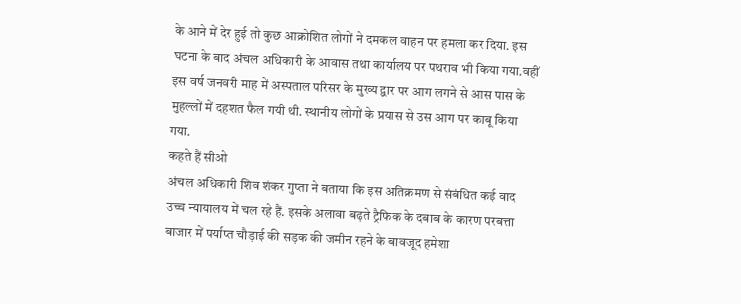के आने में देर हुई तो कुछ आक्रोशित लोगों ने दमकल वाहन पर हमला कर दिया. इस घटना के बाद अंचल अधिकारी के आवास तथा कार्यालय पर पथराव भी किया गया.वहीं इस वर्ष जनवरी माह में अस्पताल परिसर के मुख्य द्वार पर आग लगने से आस पास के मुहल्लों में दहशत फैल गयी थी. स्थानीय लोगों के प्रयास से उस आग पर काबू किया गया.
कहते हैं सीओ
अंचल अधिकारी शिव शंकर गुप्ता ने बताया कि इस अतिक्रमण से संबंधित कई वाद उच्च न्यायालय में चल रहे हैं. इसके अलावा बढ़ते ट्रैफिक के दबाब के कारण परबत्ता बाजार में पर्याप्त चौड़ाई की सड़क की जमीन रहने के बावजूद हमेशा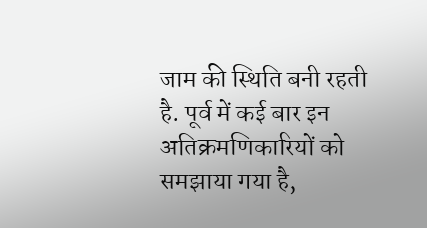जाम की स्थिति बनी रहती है. पूर्व में कई बार इन अतिक्रमणिकारियों को समझाया गया है,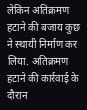लेकिन अतिक्रमण हटाने की बजाय कुछ ने स्थायी निर्माण कर लिया. अतिक्रमण हटाने की कार्रवाई के दौरान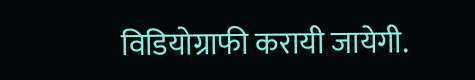विडियोग्राफी करायी जायेगी.